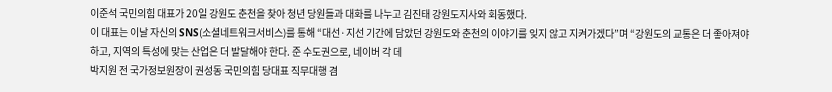이준석 국민의힘 대표가 20일 강원도 춘천을 찾아 청년 당원들과 대화를 나누고 김진태 강원도지사와 회동했다.
이 대표는 이날 자신의 SNS(소셜네트워크서비스)를 통해 “대선·지선 기간에 담았던 강원도와 춘천의 이야기를 잊지 않고 지켜가겠다”며 “강원도의 교통은 더 좋아져야 하고, 지역의 특성에 맞는 산업은 더 발달해야 한다. 준 수도권으로, 네이버 각 데
박지원 전 국가정보원장이 권성동 국민의힘 당대표 직무대행 겸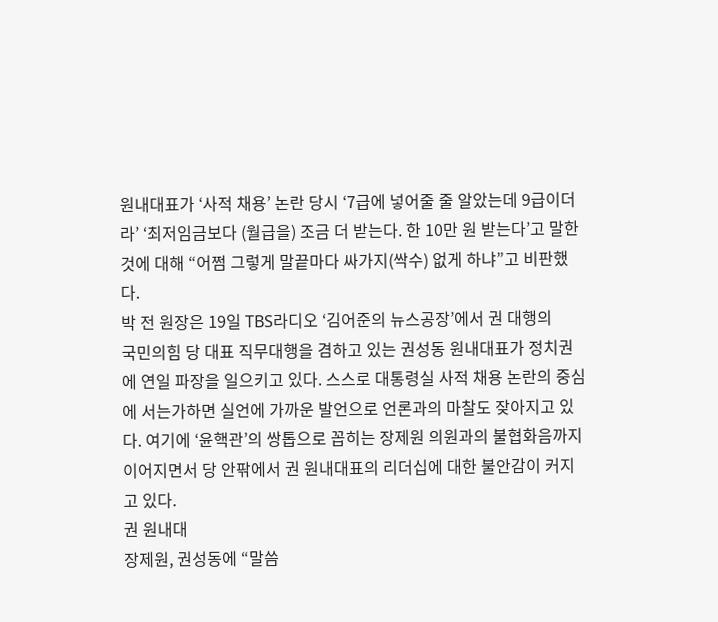원내대표가 ‘사적 채용’ 논란 당시 ‘7급에 넣어줄 줄 알았는데 9급이더라’ ‘최저임금보다 (월급을) 조금 더 받는다. 한 10만 원 받는다’고 말한 것에 대해 “어쩜 그렇게 말끝마다 싸가지(싹수) 없게 하냐”고 비판했다.
박 전 원장은 19일 TBS라디오 ‘김어준의 뉴스공장’에서 권 대행의
국민의힘 당 대표 직무대행을 겸하고 있는 권성동 원내대표가 정치권에 연일 파장을 일으키고 있다. 스스로 대통령실 사적 채용 논란의 중심에 서는가하면 실언에 가까운 발언으로 언론과의 마찰도 잦아지고 있다. 여기에 ‘윤핵관’의 쌍톱으로 꼽히는 장제원 의원과의 불협화음까지 이어지면서 당 안팎에서 권 원내대표의 리더십에 대한 불안감이 커지고 있다.
권 원내대
장제원, 권성동에 “말씀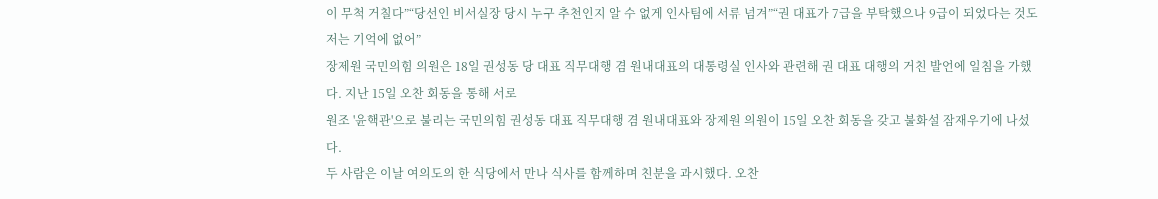이 무척 거칠다”“당선인 비서실장 당시 누구 추천인지 알 수 없게 인사팀에 서류 넘겨”“권 대표가 7급을 부탁했으나 9급이 되었다는 것도 저는 기억에 없어”
장제원 국민의힘 의원은 18일 권성동 당 대표 직무대행 겸 원내대표의 대통령실 인사와 관련해 권 대표 대행의 거친 발언에 일침을 가했다. 지난 15일 오찬 회동을 통해 서로
원조 '윤핵관'으로 불리는 국민의힘 권성동 대표 직무대행 겸 원내대표와 장제원 의원이 15일 오찬 회동을 갖고 불화설 잠재우기에 나섰다.
두 사람은 이날 여의도의 한 식당에서 만나 식사를 함께하며 친분을 과시했다. 오찬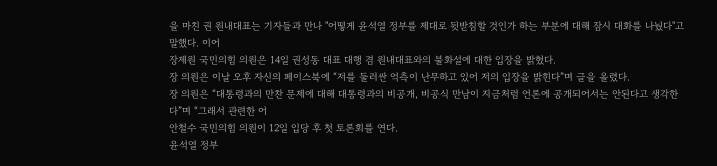을 마친 권 원내대표는 기자들과 만나 "어떻게 윤석열 정부를 제대로 뒷받침할 것인가 하는 부분에 대해 잠시 대화를 나눴다"고 말했다. 이어
장제원 국민의힘 의원은 14일 권성동 대표 대행 겸 원내대표와의 불화설에 대한 입장을 밝혔다.
장 의원은 이날 오후 자신의 페이스북에 “저를 둘러싼 억측이 난무하고 있어 저의 입장을 밝힌다”며 글을 올렸다.
장 의원은 “대통령과의 만찬 문제에 대해 대통령과의 비공개, 비공식 만남이 지금처럼 언론에 공개되어서는 안된다고 생각한다”며 “그래서 관련한 어
안철수 국민의힘 의원이 12일 입당 후 첫 토론회를 연다.
윤석열 정부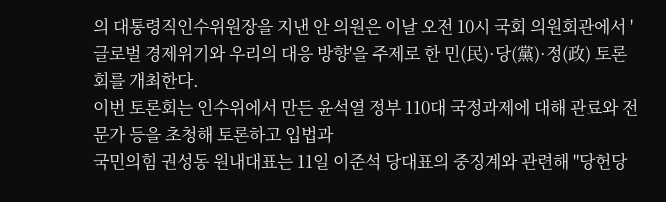의 대통령직인수위원장을 지낸 안 의원은 이날 오전 10시 국회 의원회관에서 '글로벌 경제위기와 우리의 대응 방향'을 주제로 한 민(民)·당(黨)·정(政) 토론회를 개최한다.
이번 토론회는 인수위에서 만든 윤석열 정부 110대 국정과제에 대해 관료와 전문가 등을 초청해 토론하고 입법과
국민의힘 권성동 원내대표는 11일 이준석 당대표의 중징계와 관련해 "당헌당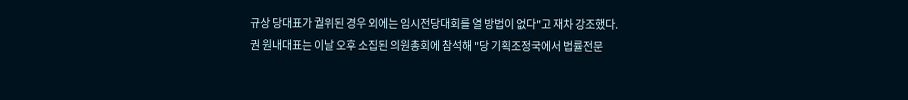규상 당대표가 궐위된 경우 외에는 임시전당대회를 열 방법이 없다"고 재차 강조했다.
권 원내대표는 이날 오후 소집된 의원총회에 참석해 "당 기획조정국에서 법률전문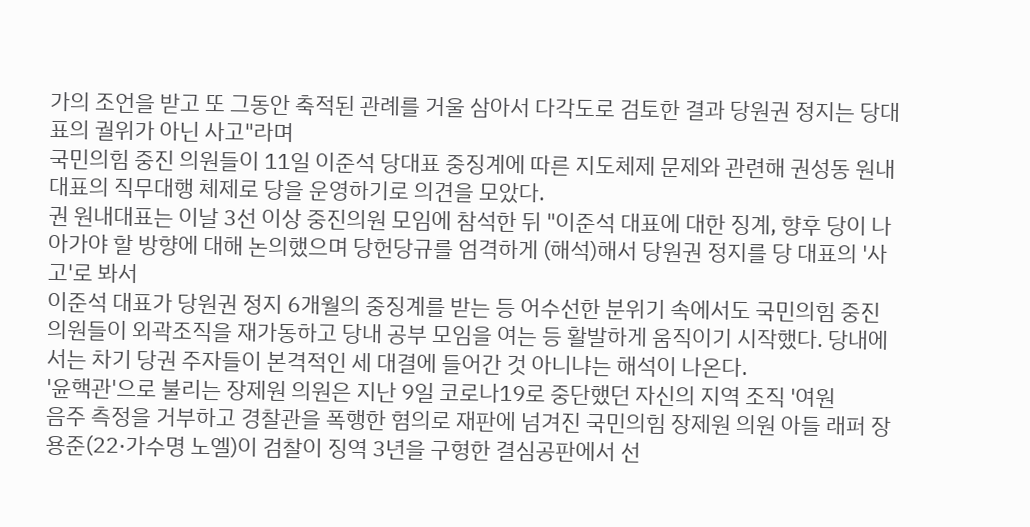가의 조언을 받고 또 그동안 축적된 관례를 거울 삼아서 다각도로 검토한 결과 당원권 정지는 당대표의 궐위가 아닌 사고"라며
국민의힘 중진 의원들이 11일 이준석 당대표 중징계에 따른 지도체제 문제와 관련해 권성동 원내대표의 직무대행 체제로 당을 운영하기로 의견을 모았다.
권 원내대표는 이날 3선 이상 중진의원 모임에 참석한 뒤 "이준석 대표에 대한 징계, 향후 당이 나아가야 할 방향에 대해 논의했으며 당헌당규를 엄격하게 (해석)해서 당원권 정지를 당 대표의 '사고'로 봐서
이준석 대표가 당원권 정지 6개월의 중징계를 받는 등 어수선한 분위기 속에서도 국민의힘 중진 의원들이 외곽조직을 재가동하고 당내 공부 모임을 여는 등 활발하게 움직이기 시작했다. 당내에서는 차기 당권 주자들이 본격적인 세 대결에 들어간 것 아니냐는 해석이 나온다.
'윤핵관'으로 불리는 장제원 의원은 지난 9일 코로나19로 중단했던 자신의 지역 조직 '여원
음주 측정을 거부하고 경찰관을 폭행한 혐의로 재판에 넘겨진 국민의힘 장제원 의원 아들 래퍼 장용준(22·가수명 노엘)이 검찰이 징역 3년을 구형한 결심공판에서 선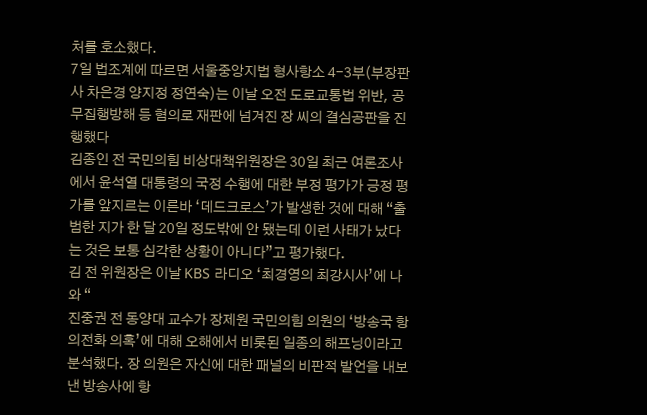처를 호소했다.
7일 법조계에 따르면 서울중앙지법 형사항소 4-3부(부장판사 차은경 양지정 정연숙)는 이날 오전 도로교통법 위반, 공무집행방해 등 혐의로 재판에 넘겨진 장 씨의 결심공판을 진행했다
김종인 전 국민의힘 비상대책위원장은 30일 최근 여론조사에서 윤석열 대통령의 국정 수행에 대한 부정 평가가 긍정 평가를 앞지르는 이른바 ‘데드크로스’가 발생한 것에 대해 “출범한 지가 한 달 20일 정도밖에 안 됐는데 이런 사태가 났다는 것은 보통 심각한 상황이 아니다”고 평가했다.
김 전 위원장은 이날 KBS 라디오 ‘최경영의 최강시사’에 나와 “
진중권 전 동양대 교수가 장제원 국민의힘 의원의 ‘방송국 항의전화 의혹’에 대해 오해에서 비롯된 일종의 해프닝이라고 분석했다. 장 의원은 자신에 대한 패널의 비판적 발언을 내보낸 방송사에 항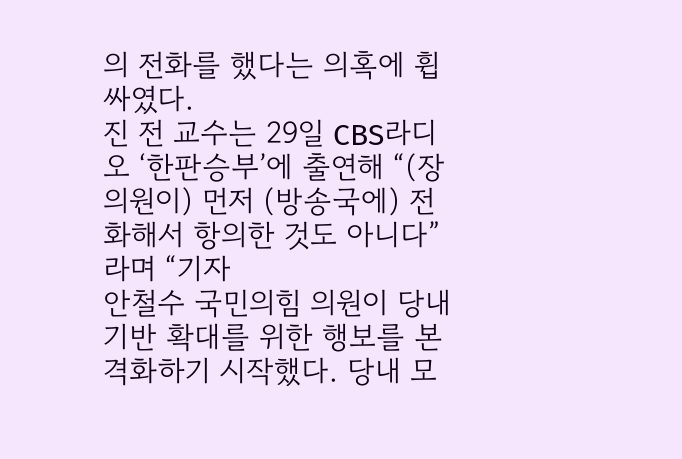의 전화를 했다는 의혹에 휩싸였다.
진 전 교수는 29일 CBS라디오 ‘한판승부’에 출연해 “(장 의원이) 먼저 (방송국에) 전화해서 항의한 것도 아니다”라며 “기자
안철수 국민의힘 의원이 당내 기반 확대를 위한 행보를 본격화하기 시작했다. 당내 모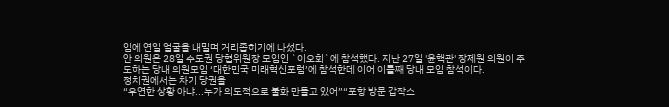임에 연일 얼굴을 내밀며 거리좁히기에 나섰다.
안 의원은 28일 수도권 당협위원장 모임인 `이오회`에 참석했다. 지난 27일 '윤핵관' 장제원 의원이 주도하는 당내 의원모임 ‘대한민국 미래혁신포럼’에 참석한데 이어 이틀째 당내 모임 참석이다.
정치권에서는 차기 당권을
“우연한 상황 아냐...누가 의도적으로 불화 만들고 있어”“포항 방문 갑작스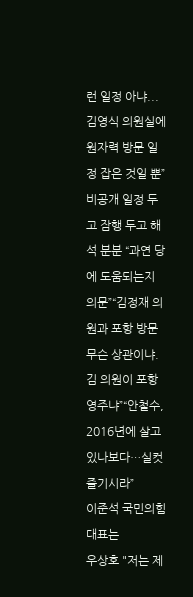런 일정 아냐...김영식 의원실에 원자력 방문 일정 잡은 것일 뿐”비공개 일정 두고 잠행 두고 해석 분분 “과연 당에 도움되는지 의문”“김정재 의원과 포항 방문 무슨 상관이냐. 김 의원이 포항 영주냐”“안철수, 2016년에 살고 있나보다…실컷 즐기시라”
이준석 국민의힘 대표는
우상호 "저는 제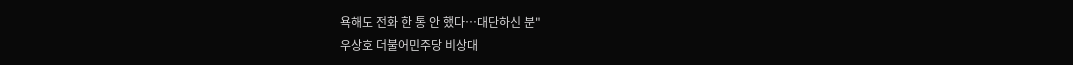욕해도 전화 한 통 안 했다…대단하신 분"
우상호 더불어민주당 비상대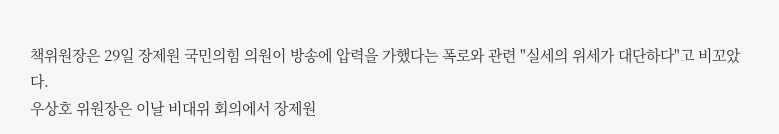책위원장은 29일 장제원 국민의힘 의원이 방송에 압력을 가했다는 폭로와 관련 "실세의 위세가 대단하다"고 비꼬았다.
우상호 위원장은 이날 비대위 회의에서 장제원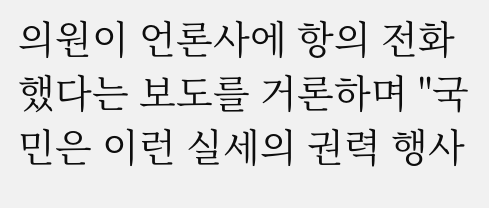의원이 언론사에 항의 전화했다는 보도를 거론하며 "국민은 이런 실세의 권력 행사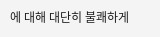에 대해 대단히 불쾌하게